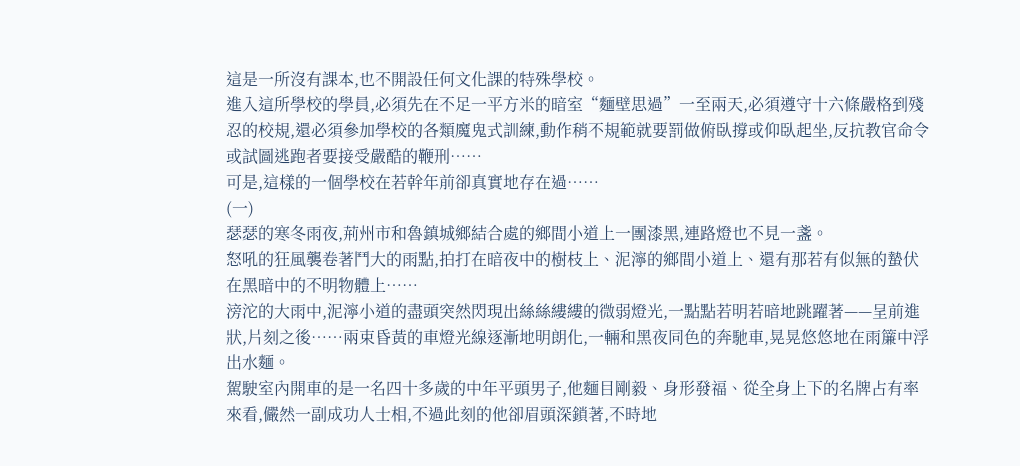這是一所沒有課本,也不開設任何文化課的特殊學校。
進入這所學校的學員,必須先在不足一平方米的暗室“麵壁思過”一至兩天,必須遵守十六條嚴格到殘忍的校規,還必須參加學校的各類魔鬼式訓練,動作稍不規範就要罰做俯臥撐或仰臥起坐,反抗教官命令或試圖逃跑者要接受嚴酷的鞭刑……
可是,這樣的一個學校在若幹年前卻真實地存在過……
(一)
瑟瑟的寒冬雨夜,荊州市和魯鎮城鄉結合處的鄉間小道上一團漆黑,連路燈也不見一盞。
怒吼的狂風襲卷著鬥大的雨點,拍打在暗夜中的樹枝上、泥濘的鄉間小道上、還有那若有似無的蟄伏在黑暗中的不明物體上……
滂沱的大雨中,泥濘小道的盡頭突然閃現出絲絲縷縷的微弱燈光,一點點若明若暗地跳躍著——呈前進狀,片刻之後……兩束昏黃的車燈光線逐漸地明朗化,一輛和黑夜同色的奔馳車,晃晃悠悠地在雨簾中浮出水麵。
駕駛室內開車的是一名四十多歲的中年平頭男子,他麵目剛毅、身形發福、從全身上下的名牌占有率來看,儼然一副成功人士相,不過此刻的他卻眉頭深鎖著,不時地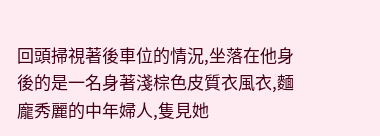回頭掃視著後車位的情況,坐落在他身後的是一名身著淺棕色皮質衣風衣,麵龐秀麗的中年婦人,隻見她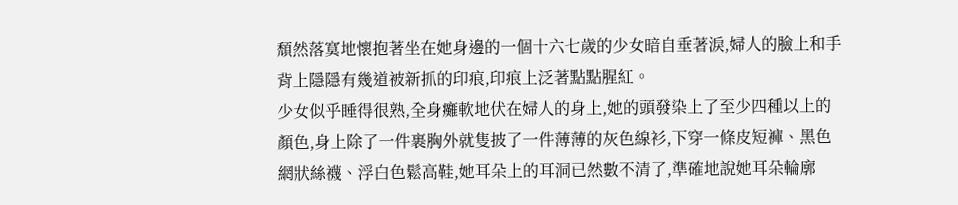頹然落寞地懷抱著坐在她身邊的一個十六七歲的少女暗自垂著淚,婦人的臉上和手背上隱隱有幾道被新抓的印痕,印痕上泛著點點腥紅。
少女似乎睡得很熟,全身癱軟地伏在婦人的身上,她的頭發染上了至少四種以上的顏色,身上除了一件裹胸外就隻披了一件薄薄的灰色線衫,下穿一條皮短褲、黑色網狀絲襪、浮白色鬆高鞋,她耳朵上的耳洞已然數不清了,準確地說她耳朵輪廓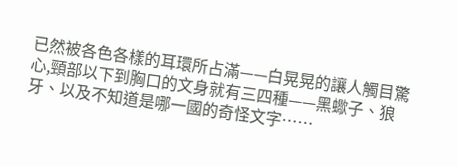已然被各色各樣的耳環所占滿——白晃晃的讓人觸目驚心,頸部以下到胸口的文身就有三四種——黑蠍子、狼牙、以及不知道是哪一國的奇怪文字……